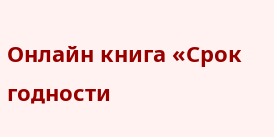Онлайн книга «Срок годности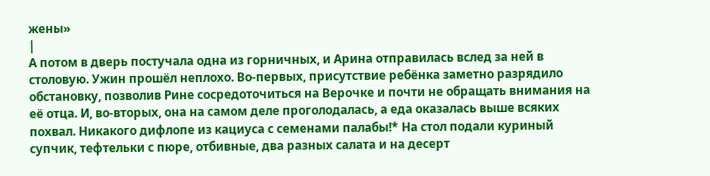жены»
|
А потом в дверь постучала одна из горничных, и Арина отправилась вслед за ней в столовую. Ужин прошёл неплохо. Во-первых, присутствие ребёнка заметно разрядило обстановку, позволив Рине сосредоточиться на Верочке и почти не обращать внимания на её отца. И, во-вторых, она на самом деле проголодалась, а еда оказалась выше всяких похвал. Никакого дифлопе из кациуса с семенами палабы!* На стол подали куриный супчик, тефтельки с пюре, отбивные, два разных салата и на десерт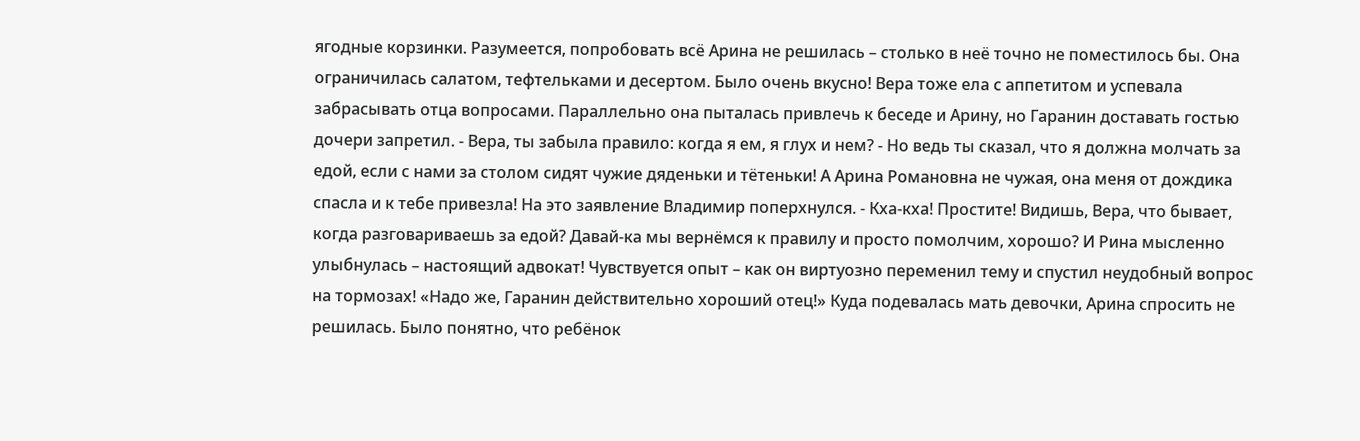ягодные корзинки. Разумеется, попробовать всё Арина не решилась – столько в неё точно не поместилось бы. Она ограничилась салатом, тефтельками и десертом. Было очень вкусно! Вера тоже ела с аппетитом и успевала забрасывать отца вопросами. Параллельно она пыталась привлечь к беседе и Арину, но Гаранин доставать гостью дочери запретил. - Вера, ты забыла правило: когда я ем, я глух и нем? - Но ведь ты сказал, что я должна молчать за едой, если с нами за столом сидят чужие дяденьки и тётеньки! А Арина Романовна не чужая, она меня от дождика спасла и к тебе привезла! На это заявление Владимир поперхнулся. - Кха-кха! Простите! Видишь, Вера, что бывает, когда разговариваешь за едой? Давай-ка мы вернёмся к правилу и просто помолчим, хорошо? И Рина мысленно улыбнулась – настоящий адвокат! Чувствуется опыт – как он виртуозно переменил тему и спустил неудобный вопрос на тормозах! «Надо же, Гаранин действительно хороший отец!» Куда подевалась мать девочки, Арина спросить не решилась. Было понятно, что ребёнок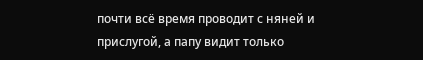почти всё время проводит с няней и прислугой, а папу видит только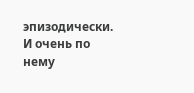эпизодически. И очень по нему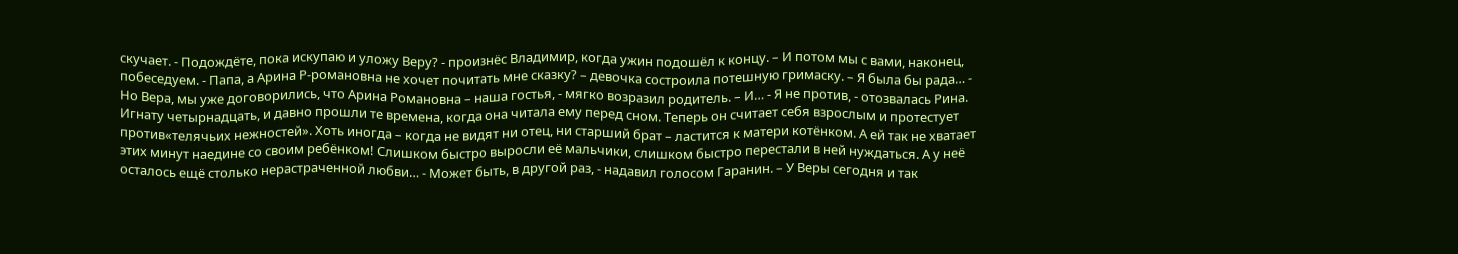скучает. - Подождёте, пока искупаю и уложу Веру? - произнёс Владимир, когда ужин подошёл к концу. – И потом мы с вами, наконец, побеседуем. - Папа, а Арина Р-романовна не хочет почитать мне сказку? – девочка состроила потешную гримаску. – Я была бы рада… - Но Вера, мы уже договорились, что Арина Романовна – наша гостья, - мягко возразил родитель. – И… - Я не против, - отозвалась Рина. Игнату четырнадцать, и давно прошли те времена, когда она читала ему перед сном. Теперь он считает себя взрослым и протестует против«телячьих нежностей». Хоть иногда – когда не видят ни отец, ни старший брат – ластится к матери котёнком. А ей так не хватает этих минут наедине со своим ребёнком! Слишком быстро выросли её мальчики, слишком быстро перестали в ней нуждаться. А у неё осталось ещё столько нерастраченной любви… - Может быть, в другой раз, - надавил голосом Гаранин. – У Веры сегодня и так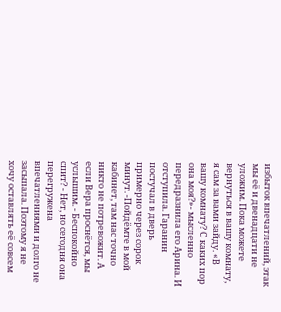избыток впечатлений, этак мы её и двенадцати не уложим. Пока можете вернуться в вашу комнату, я сам за вами зайду. «В вашу комнату? С каких пор она моя?»- мысленно передразнила его Арина. И отступила. Гаранин постучал в дверь примерно через сорок минут. -Пойдёмте в мой кабинет, там нас точно никто не потревожит. А если Вера проснётся, мы услышим. - Беспокойно спит? - Нет, но сегодня она перегружена впечатлениями и долго не засыпала. Поэтому я не хочу оставлять её совсем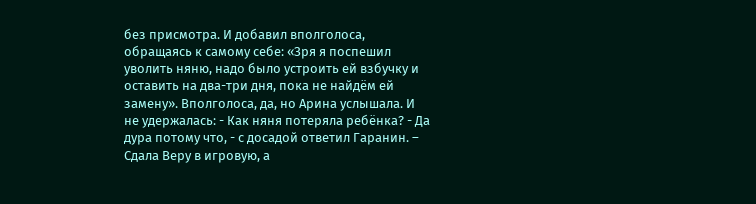без присмотра. И добавил вполголоса, обращаясь к самому себе: «Зря я поспешил уволить няню, надо было устроить ей взбучку и оставить на два-три дня, пока не найдём ей замену». Вполголоса, да, но Арина услышала. И не удержалась: - Как няня потеряла ребёнка? - Да дура потому что, - с досадой ответил Гаранин. – Сдала Веру в игровую, а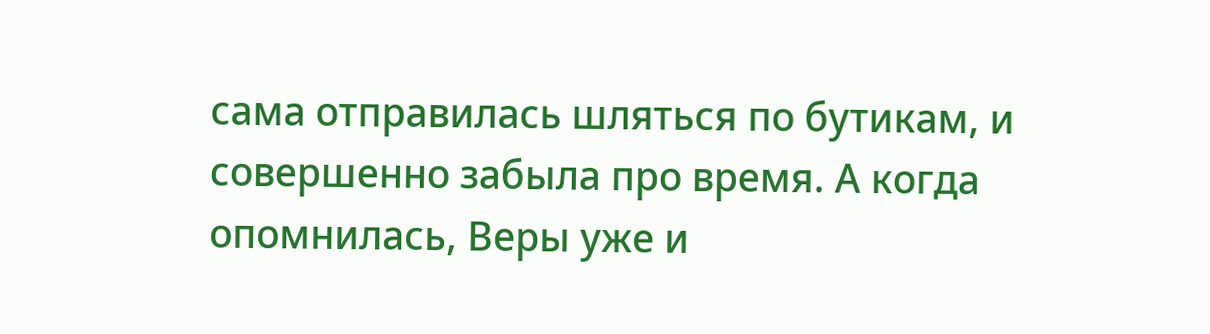сама отправилась шляться по бутикам, и совершенно забыла про время. А когда опомнилась, Веры уже и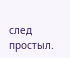след простыл.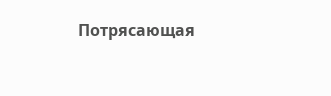Потрясающая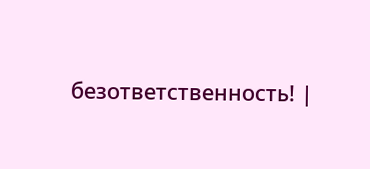безответственность! |